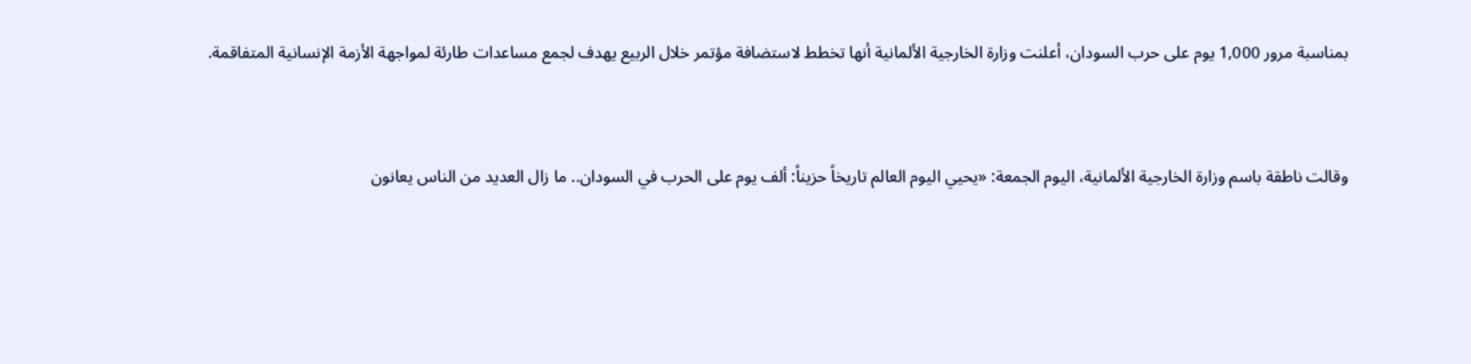بمناسبة مرور 1,000 يوم على حرب السودان، أعلنت وزارة الخارجية الألمانية أنها تخطط لاستضافة مؤتمر خلال الربيع يهدف لجمع مساعدات طارئة لمواجهة الأزمة الإنسانية المتفاقمة.


وقالت ناطقة باسم وزارة الخارجية الألمانية، اليوم الجمعة: «يحيي اليوم العالم تاريخاً حزيناً: ألف يوم على الحرب في السودان.. ما زال العديد من الناس يعانون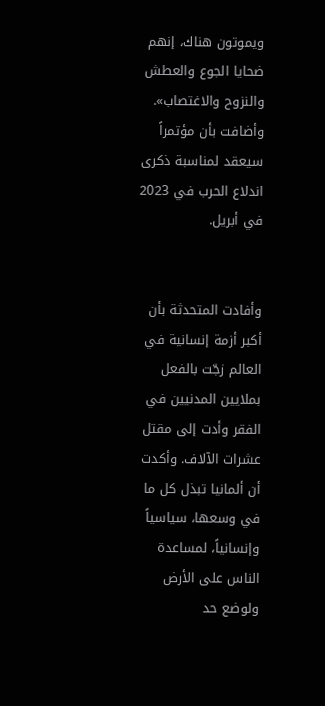ويموتون هناك، إنهم ضحايا الجوع والعطش والنزوح والاغتصاب». وأضافت بأن مؤتمراً سيعقد لمناسبة ذكرى اندلاع الحرب في 2023 في أبريل.


وأفادت المتحدثة بأن أكبر أزمة إنسانية في العالم زجّت بالفعل بملايين المدنيين في الفقر وأدت إلى مقتل عشرات الآلاف. وأكدت أن ألمانيا تبذل كل ما في وسعها، سياسياً وإنسانياً، لمساعدة الناس على الأرض ولوضع حد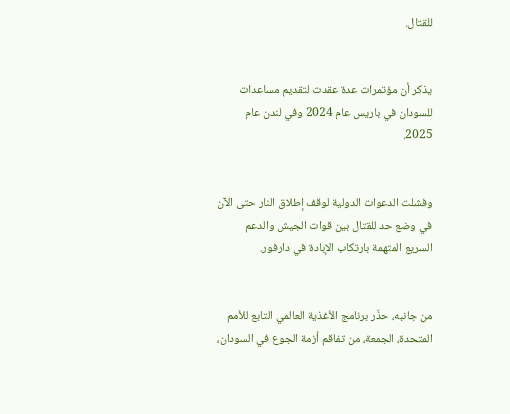للقتال.


يذكر أن مؤتمرات عدة عقدت لتقديم مساعدات للسودان في باريس عام 2024 وفي لندن عام 2025.


وفشلت الدعوات الدولية لوقف إطلاق النار حتى الآن في وضع حد للقتال بين قوات الجيش والدعم السريع المتهمة بارتكاب الإبادة في دارفور.


من جانبه، حذّر برنامج الأغذية العالمي التابع للأمم المتحدة، الجمعة، من تفاقم أزمة الجوع في السودان،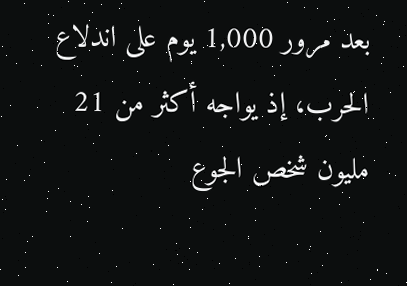بعد مرور 1,000 يوم على اندلاع الحرب، إذ يواجه أكثر من 21 مليون شخص الجوع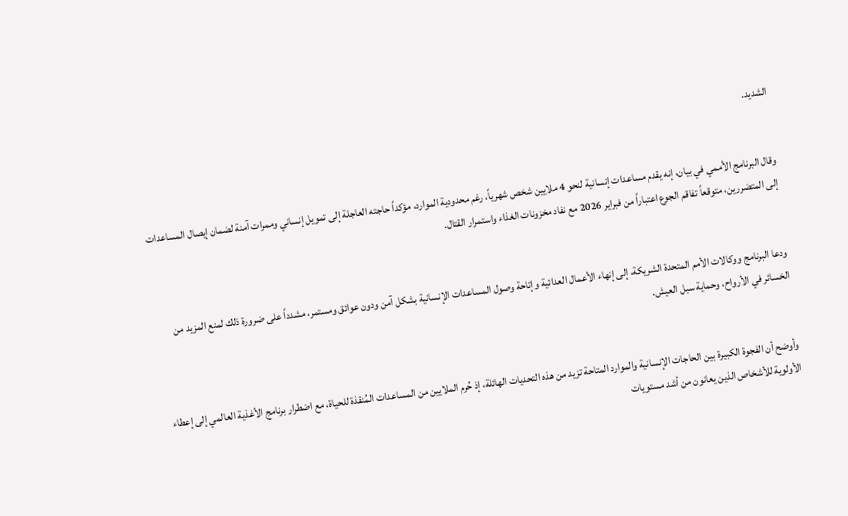الشديد.


وقال البرنامج الأممي في بيان، إنه يقدم مساعدات إنسانية لنحو 4 ملايين شخص شهرياً، رغم محدودية الموارد، مؤكداً حاجته العاجلة إلى تمويل إنساني وممرات آمنة لضمان إيصال المساعدات إلى المتضررين، متوقعاً تفاقم الجوع اعتباراً من فبراير 2026 مع نفاد مخزونات الغذاء واستمرار القتال.


ودعا البرنامج ووكالات الأمم المتحدة الشريكة، إلى إنهاء الأعمال العدائية وإتاحة وصول المساعدات الإنسانية بشكل آمن ودون عوائق ومستمر، مشدداً على ضرورة ذلك لمنع المزيد من الخسائر في الأرواح، وحماية سبل العيش.


وأوضح أن الفجوة الكبيرة بين الحاجات الإنسانية والموارد المتاحة تزيد من هذه التحديات الهائلة، إذ حُرم الملايين من المساعدات المُنقذة للحياة، مع اضطرار برنامج الأغذية العالمي إلى إعطاء الأولوية للأشخاص الذين يعانون من أشد مستويات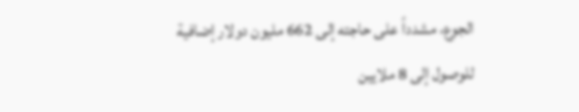الجوع، مشدداً على حاجته إلى 662 مليون دولار إضافية للوصول إلى 8 ملايين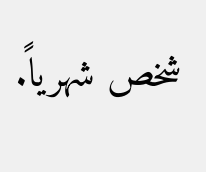شخص شهرياً.